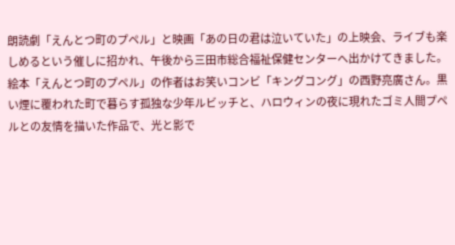朗読劇「えんとつ町のプペル」と映画「あの日の君は泣いていた」の上映会、ライブも楽しめるという催しに招かれ、午後から三田市総合福祉保健センターへ出かけてきました。
絵本「えんとつ町のプペル」の作者はお笑いコンビ「キングコング」の西野亮廣さん。黒い煙に覆われた町で暮らす孤独な少年ルビッチと、ハロウィンの夜に現れたゴミ人間プペルとの友情を描いた作品で、光と影で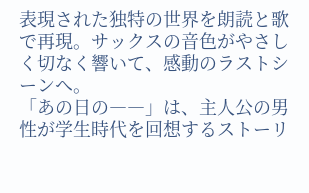表現された独特の世界を朗読と歌で再現。サックスの音色がやさしく切なく響いて、感動のラストシーンへ。
「あの日の――」は、主人公の男性が学生時代を回想するストーリ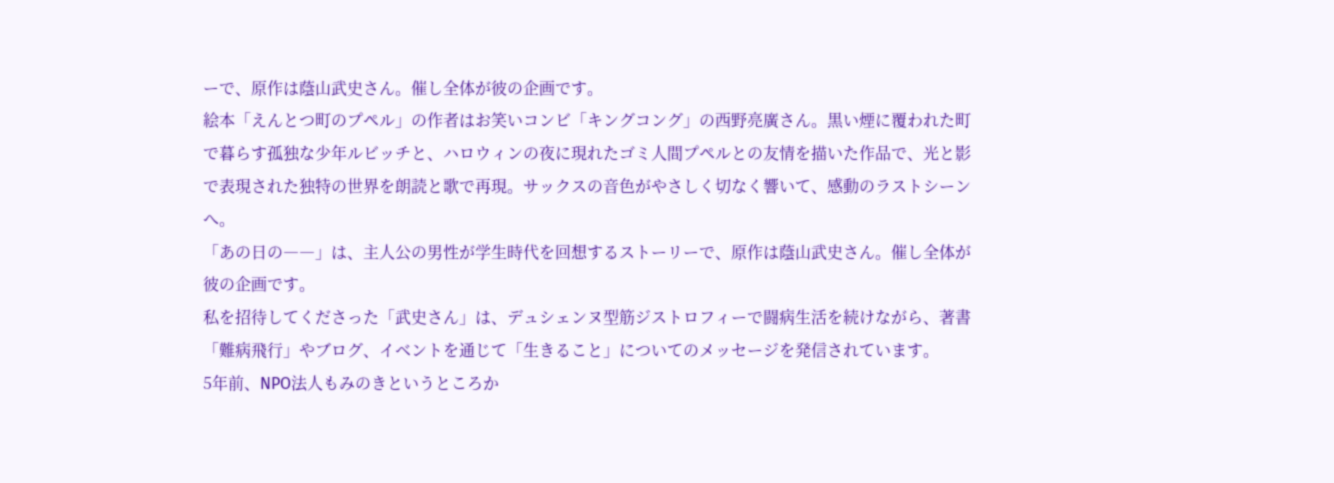ーで、原作は蔭山武史さん。催し全体が彼の企画です。
絵本「えんとつ町のプペル」の作者はお笑いコンビ「キングコング」の西野亮廣さん。黒い煙に覆われた町で暮らす孤独な少年ルビッチと、ハロウィンの夜に現れたゴミ人間プペルとの友情を描いた作品で、光と影で表現された独特の世界を朗読と歌で再現。サックスの音色がやさしく切なく響いて、感動のラストシーンへ。
「あの日の――」は、主人公の男性が学生時代を回想するストーリーで、原作は蔭山武史さん。催し全体が彼の企画です。
私を招待してくださった「武史さん」は、デュシェンヌ型筋ジストロフィーで闘病生活を続けながら、著書「難病飛行」やブログ、イベントを通じて「生きること」についてのメッセージを発信されています。
5年前、NPO法人もみのきというところか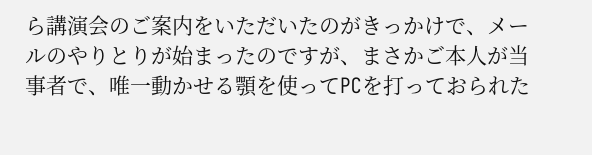ら講演会のご案内をいただいたのがきっかけで、メールのやりとりが始まったのですが、まさかご本人が当事者で、唯一動かせる顎を使ってPCを打っておられた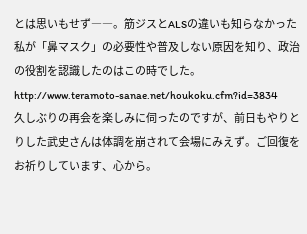とは思いもせず――。筋ジスとALSの違いも知らなかった私が「鼻マスク」の必要性や普及しない原因を知り、政治の役割を認識したのはこの時でした。
http://www.teramoto-sanae.net/houkoku.cfm?id=3834
久しぶりの再会を楽しみに伺ったのですが、前日もやりとりした武史さんは体調を崩されて会場にみえず。ご回復をお祈りしています、心から。